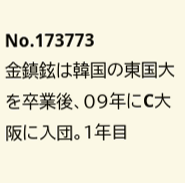No.173773
金鎮鉉は韓国の東国大を卒業後、09年にC大阪に入団。1年目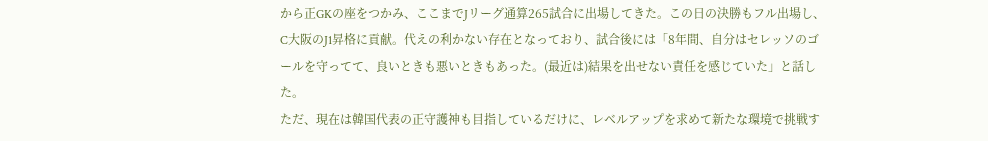から正GKの座をつかみ、ここまでJリーグ通算265試合に出場してきた。この日の決勝もフル出場し、C大阪のJ1昇格に貢献。代えの利かない存在となっており、試合後には「8年間、自分はセレッソのゴールを守ってて、良いときも悪いときもあった。(最近は)結果を出せない責任を感じていた」と話した。
ただ、現在は韓国代表の正守護神も目指しているだけに、レベルアップを求めて新たな環境で挑戦す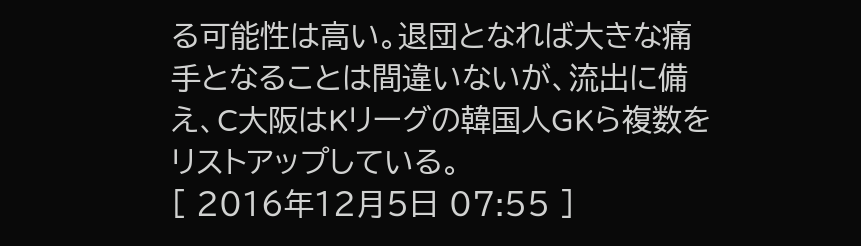る可能性は高い。退団となれば大きな痛手となることは間違いないが、流出に備え、C大阪はKリーグの韓国人GKら複数をリストアップしている。
[ 2016年12月5日 07:55 ]